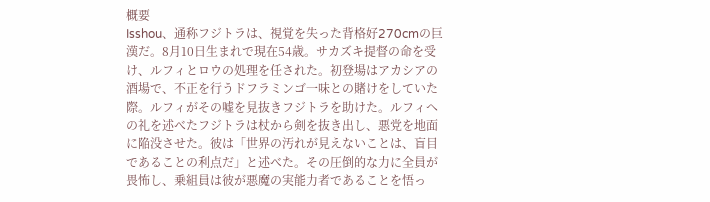概要
Isshou、通称フジトラは、視覚を失った背格好270cmの巨漢だ。8月10日生まれで現在54歳。サカズキ提督の命を受け、ルフィとロウの処理を任された。初登場はアカシアの酒場で、不正を行うドフラミンゴ一味との賭けをしていた際。ルフィがその嘘を見抜きフジトラを助けた。ルフィへの礼を述べたフジトラは杖から剣を抜き出し、悪党を地面に陥没させた。彼は「世界の汚れが見えないことは、盲目であることの利点だ」と述べた。その圧倒的な力に全員が畏怖し、乗組員は彼が悪魔の実能力者であることを悟っ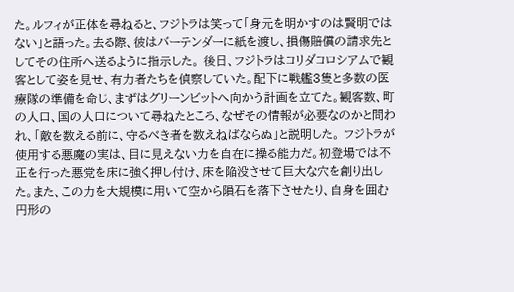た。ルフィが正体を尋ねると、フジトラは笑って「身元を明かすのは賢明ではない」と語った。去る際、彼はバーテンダーに紙を渡し、損傷賠償の請求先としてその住所へ送るように指示した。 後日、フジトラはコリダコロシアムで観客として姿を見せ、有力者たちを偵察していた。配下に戦艦3隻と多数の医療隊の準備を命じ、まずはグリーンビットへ向かう計画を立てた。観客数、町の人口、国の人口について尋ねたところ、なぜその情報が必要なのかと問われ、「敵を数える前に、守るべき者を数えねばならぬ」と説明した。 フジトラが使用する悪魔の実は、目に見えない力を自在に操る能力だ。初登場では不正を行った悪党を床に強く押し付け、床を陥没させて巨大な穴を創り出した。また、この力を大規模に用いて空から隕石を落下させたり、自身を囲む円形の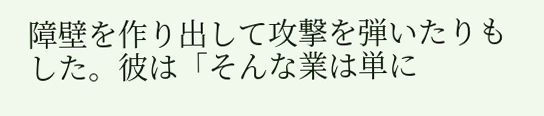障壁を作り出して攻撃を弾いたりもした。彼は「そんな業は単に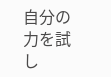自分の力を試し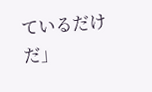ているだけだ」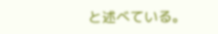と述べている。